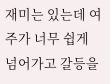재미는 있는데 여주가 너무 쉽게 넘어가고 갈등을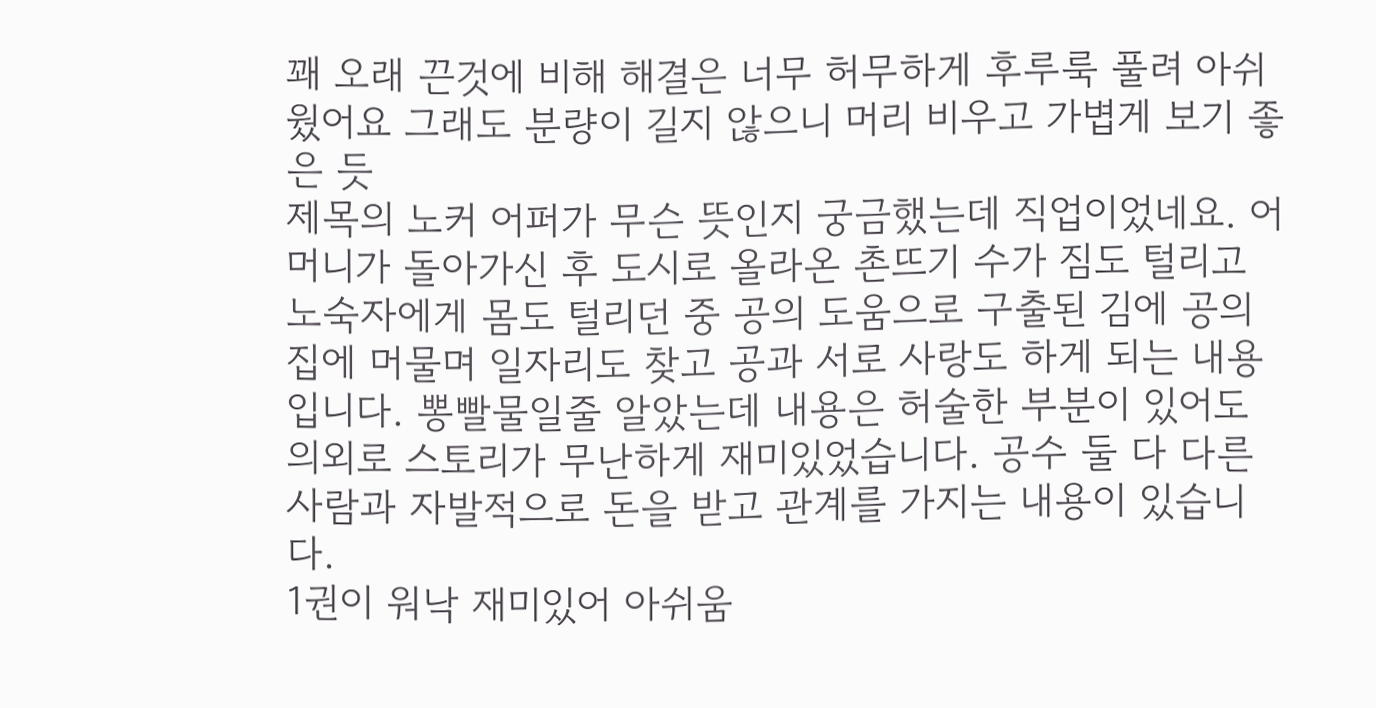꽤 오래 끈것에 비해 해결은 너무 허무하게 후루룩 풀려 아쉬웠어요 그래도 분량이 길지 않으니 머리 비우고 가볍게 보기 좋은 듯
제목의 노커 어퍼가 무슨 뜻인지 궁금했는데 직업이었네요. 어머니가 돌아가신 후 도시로 올라온 촌뜨기 수가 짐도 털리고 노숙자에게 몸도 털리던 중 공의 도움으로 구출된 김에 공의 집에 머물며 일자리도 찾고 공과 서로 사랑도 하게 되는 내용입니다. 뽕빨물일줄 알았는데 내용은 허술한 부분이 있어도 의외로 스토리가 무난하게 재미있었습니다. 공수 둘 다 다른 사람과 자발적으로 돈을 받고 관계를 가지는 내용이 있습니다.
1권이 워낙 재미있어 아쉬움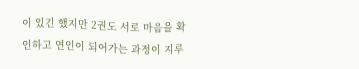이 있긴 했지만 2권도 서로 마음을 확인하고 연인이 되어가는 과정이 지루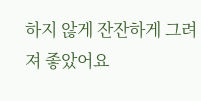하지 않게 잔잔하게 그려져 좋았어요